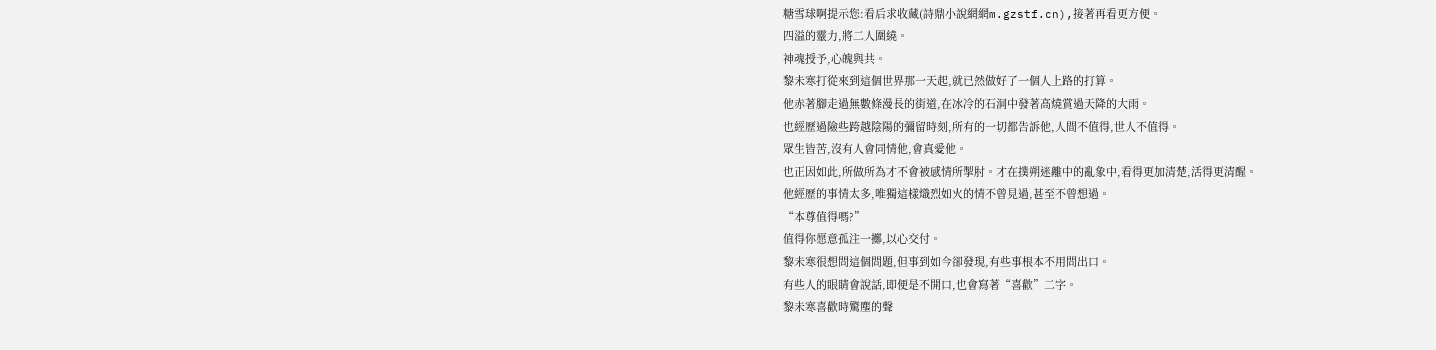糖雪球啊提示您:看后求收藏(詩鼎小說網網m.gzstf.cn),接著再看更方便。
四溢的靈力,將二人圍繞。
神魂授予,心魄與共。
黎未寒打從來到這個世界那一天起,就已然做好了一個人上路的打算。
他赤著腳走過無數條漫長的街道,在冰冷的石洞中發著高燒賞過天降的大雨。
也經歷過險些跨越陰陽的彌留時刻,所有的一切都告訴他,人間不值得,世人不值得。
眾生皆苦,沒有人會同情他,會真愛他。
也正因如此,所做所為才不會被感情所掣肘。才在撲朔迷離中的亂象中,看得更加清楚,活得更清醒。
他經歷的事情太多,唯獨這樣熾烈如火的情不曾見過,甚至不曾想過。
“本尊值得嗎?”
值得你愿意孤注一擲,以心交付。
黎未寒很想問這個問題,但事到如今卻發現,有些事根本不用問出口。
有些人的眼睛會說話,即便是不開口,也會寫著“喜歡”二字。
黎未寒喜歡時驚塵的聲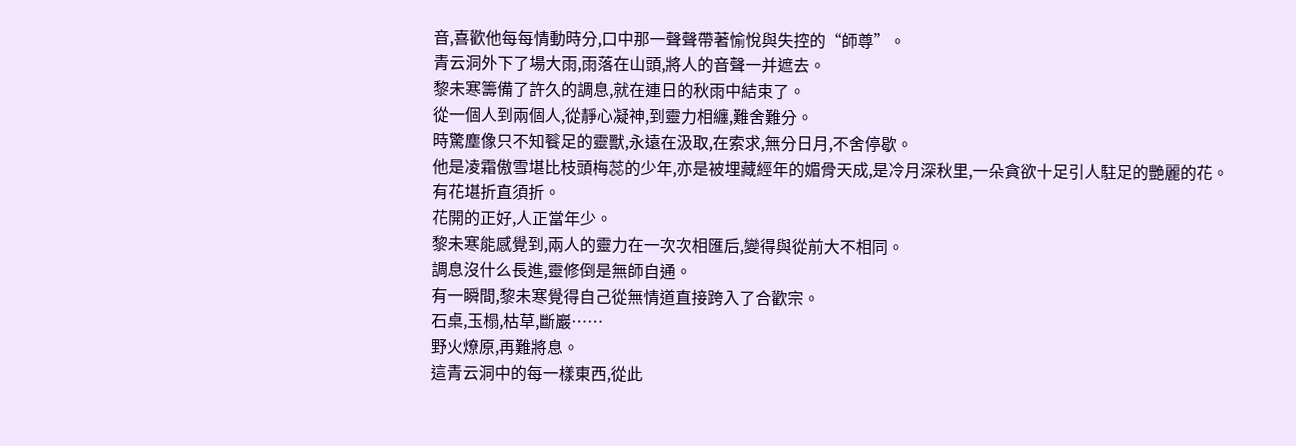音,喜歡他每每情動時分,口中那一聲聲帶著愉悅與失控的“師尊”。
青云洞外下了場大雨,雨落在山頭,將人的音聲一并遮去。
黎未寒籌備了許久的調息,就在連日的秋雨中結束了。
從一個人到兩個人,從靜心凝神,到靈力相纏,難舍難分。
時驚塵像只不知餮足的靈獸,永遠在汲取,在索求,無分日月,不舍停歇。
他是凌霜傲雪堪比枝頭梅蕊的少年,亦是被埋藏經年的媚骨天成,是冷月深秋里,一朵貪欲十足引人駐足的艷麗的花。
有花堪折直須折。
花開的正好,人正當年少。
黎未寒能感覺到,兩人的靈力在一次次相匯后,變得與從前大不相同。
調息沒什么長進,靈修倒是無師自通。
有一瞬間,黎未寒覺得自己從無情道直接跨入了合歡宗。
石桌,玉榻,枯草,斷巖……
野火燎原,再難將息。
這青云洞中的每一樣東西,從此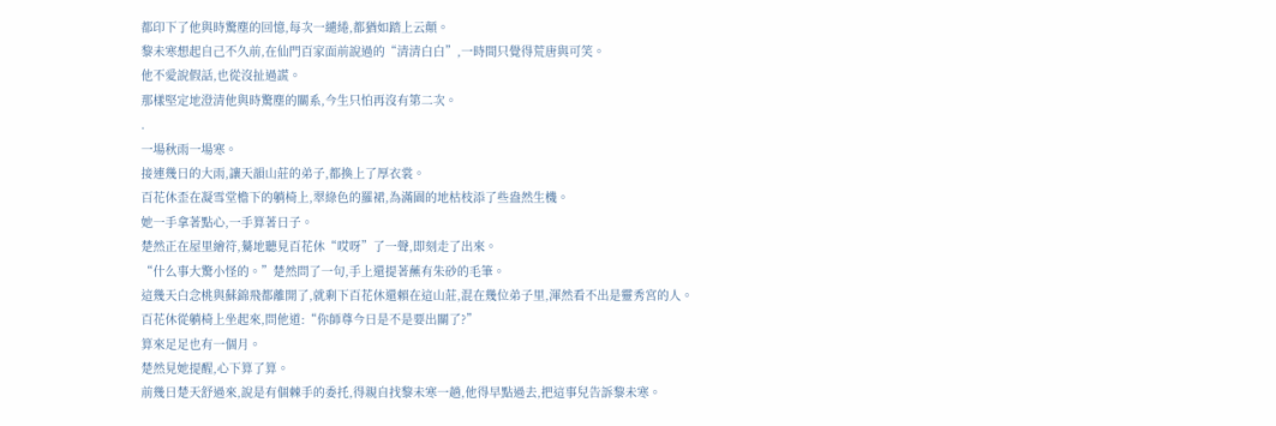都印下了他與時驚塵的回憶,每次一繾綣,都猶如踏上云顛。
黎未寒想起自己不久前,在仙門百家面前說過的“清清白白”,一時間只覺得荒唐與可笑。
他不愛說假話,也從沒扯過謊。
那樣堅定地澄清他與時驚塵的關系,今生只怕再沒有第二次。
.
一場秋雨一場寒。
接連幾日的大雨,讓天韻山莊的弟子,都換上了厚衣裳。
百花休歪在凝雪堂檐下的躺椅上,翠綠色的羅裙,為滿園的地枯枝添了些盎然生機。
她一手拿著點心,一手算著日子。
楚然正在屋里繪符,驀地聽見百花休“哎呀”了一聲,即刻走了出來。
“什么事大驚小怪的。”楚然問了一句,手上還提著蘸有朱砂的毛筆。
這幾天白念桃與蘇錦飛都離開了,就剩下百花休還賴在這山莊,混在幾位弟子里,渾然看不出是靈秀宮的人。
百花休從躺椅上坐起來,問他道:“你師尊今日是不是要出關了?”
算來足足也有一個月。
楚然見她提醒,心下算了算。
前幾日楚天舒過來,說是有個棘手的委托,得親自找黎未寒一趟,他得早點過去,把這事兒告訴黎未寒。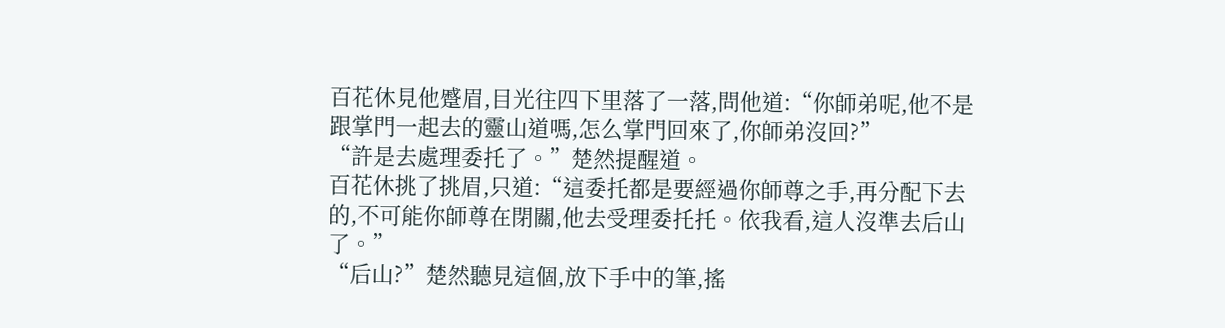百花休見他蹙眉,目光往四下里落了一落,問他道:“你師弟呢,他不是跟掌門一起去的靈山道嗎,怎么掌門回來了,你師弟沒回?”
“許是去處理委托了。”楚然提醒道。
百花休挑了挑眉,只道:“這委托都是要經過你師尊之手,再分配下去的,不可能你師尊在閉關,他去受理委托托。依我看,這人沒準去后山了。”
“后山?”楚然聽見這個,放下手中的筆,搖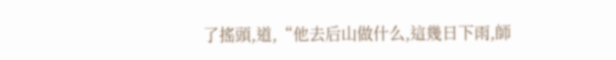了搖頭,道,“他去后山做什么,這幾日下雨,師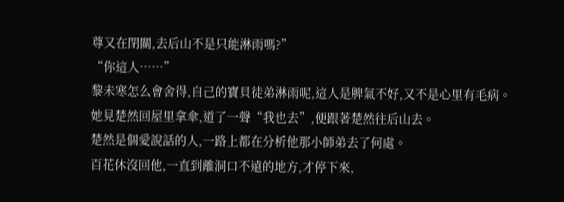尊又在閉關,去后山不是只能淋雨嗎?”
“你這人……”
黎未寒怎么會舍得,自己的寶貝徒弟淋雨呢,這人是脾氣不好,又不是心里有毛病。
她見楚然回屋里拿傘,道了一聲“我也去”,便跟著楚然往后山去。
楚然是個愛說話的人,一路上都在分析他那小師弟去了何處。
百花休沒回他,一直到離洞口不遠的地方,才停下來,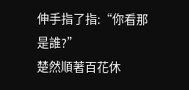伸手指了指:“你看那是誰?”
楚然順著百花休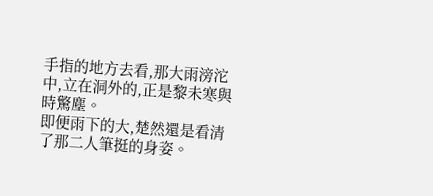手指的地方去看,那大雨滂沱中,立在洞外的,正是黎未寒與時驚塵。
即便雨下的大,楚然還是看清了那二人筆挺的身姿。